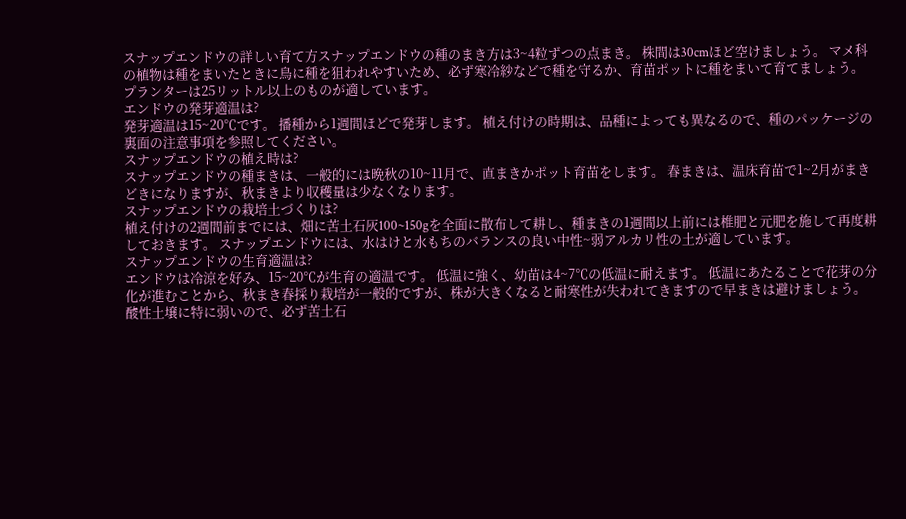スナップエンドウの詳しい育て方スナップエンドウの種のまき方は3~4粒ずつの点まき。 株間は30cmほど空けましょう。 マメ科の植物は種をまいたときに鳥に種を狙われやすいため、必ず寒冷紗などで種を守るか、育苗ポットに種をまいて育てましょう。 プランターは25リットル以上のものが適しています。
エンドウの発芽適温は?
発芽適温は15~20℃です。 播種から1週間ほどで発芽します。 植え付けの時期は、品種によっても異なるので、種のパッケージの裏面の注意事項を参照してください。
スナップエンドウの植え時は?
スナップエンドウの種まきは、一般的には晩秋の10~11月で、直まきかポット育苗をします。 春まきは、温床育苗で1~2月がまきどきになりますが、秋まきより収穫量は少なくなります。
スナップエンドウの栽培土づくりは?
植え付けの2週間前までには、畑に苦土石灰100~150gを全面に散布して耕し、種まきの1週間以上前には椎肥と元肥を施して再度耕しておきます。 スナップエンドウには、水はけと水もちのバランスの良い中性~弱アルカリ性の土が適しています。
スナップエンドウの生育適温は?
エンドウは冷涼を好み、15~20℃が生育の適温です。 低温に強く、幼苗は4~7℃の低温に耐えます。 低温にあたることで花芽の分化が進むことから、秋まき春採り栽培が一般的ですが、株が大きくなると耐寒性が失われてきますので早まきは避けましょう。 酸性土壌に特に弱いので、必ず苦土石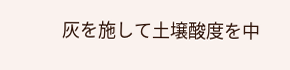灰を施して土壌酸度を中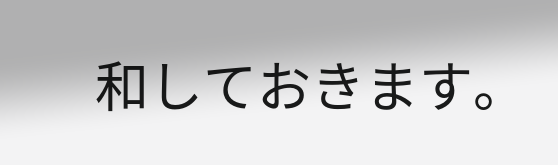和しておきます。